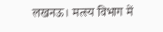लखनऊ। मत्स्य विभाग में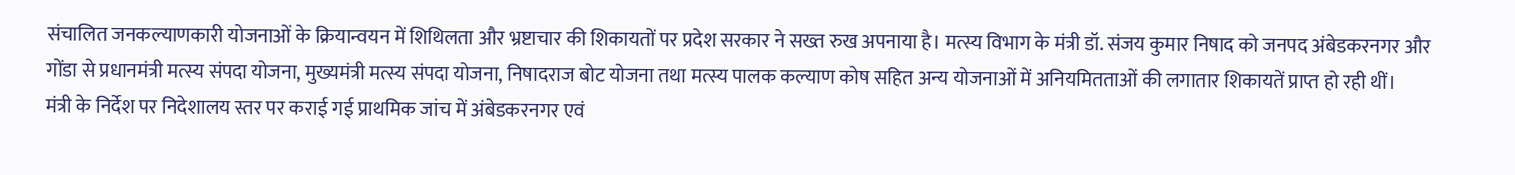संचालित जनकल्याणकारी योजनाओं के क्रियान्वयन में शिथिलता और भ्रष्टाचार की शिकायतों पर प्रदेश सरकार ने सख्त रुख अपनाया है। मत्स्य विभाग के मंत्री डॉ. संजय कुमार निषाद को जनपद अंबेडकरनगर और गोंडा से प्रधानमंत्री मत्स्य संपदा योजना, मुख्यमंत्री मत्स्य संपदा योजना, निषादराज बोट योजना तथा मत्स्य पालक कल्याण कोष सहित अन्य योजनाओं में अनियमितताओं की लगातार शिकायतें प्राप्त हो रही थीं।
मंत्री के निर्देश पर निदेशालय स्तर पर कराई गई प्राथमिक जांच में अंबेडकरनगर एवं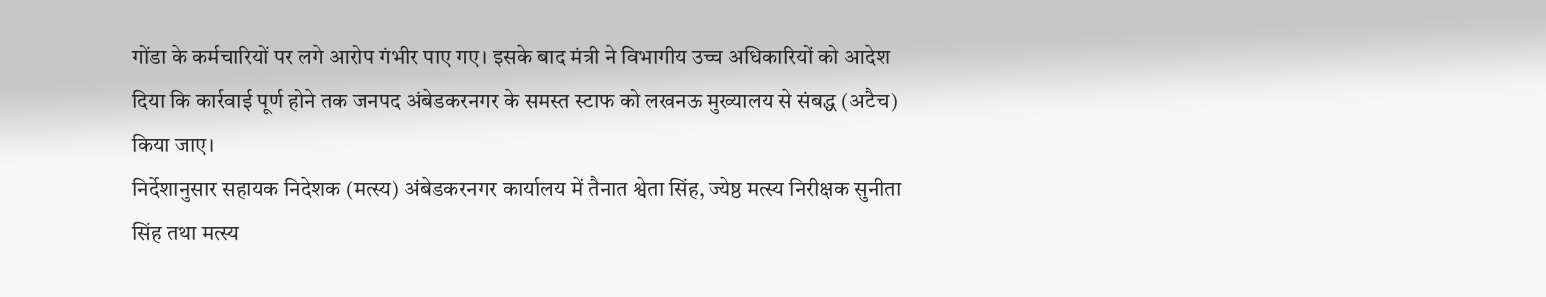गोंडा के कर्मचारियों पर लगे आरोप गंभीर पाए गए। इसके बाद मंत्री ने विभागीय उच्च अधिकारियों को आदेश दिया कि कार्रवाई पूर्ण होने तक जनपद अंबेडकरनगर के समस्त स्टाफ को लखनऊ मुख्यालय से संबद्ध (अटैच) किया जाए।
निर्देशानुसार सहायक निदेशक (मत्स्य) अंबेडकरनगर कार्यालय में तैनात श्वेता सिंह, ज्येष्ठ मत्स्य निरीक्षक सुनीता सिंह तथा मत्स्य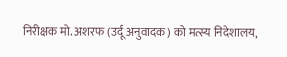निरीक्षक मो. अशरफ (उर्दू अनुवादक) को मत्स्य निदेशालय,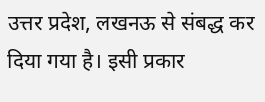उत्तर प्रदेश, लखनऊ से संबद्ध कर दिया गया है। इसी प्रकार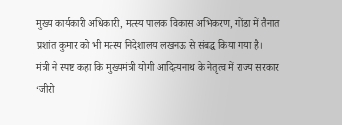मुख्य कार्यकारी अधिकारी, मत्स्य पालक विकास अभिकरण, गोंडा में तैनात प्रशांत कुमार को भी मत्स्य निदेशालय लखनऊ से संबद्ध किया गया है।
मंत्री ने स्पष्ट कहा कि मुख्यमंत्री योगी आदित्यनाथ के नेतृत्व में राज्य सरकार ‘जीरो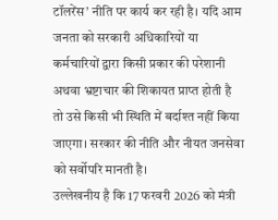टॉलरेंस’ नीति पर कार्य कर रही है। यदि आम जनता को सरकारी अधिकारियों या कर्मचारियों द्वारा किसी प्रकार की परेशानी अथवा भ्रष्टाचार की शिकायत प्राप्त होती है तो उसे किसी भी स्थिति में बर्दाश्त नहीं किया जाएगा। सरकार की नीति और नीयत जनसेवा को सर्वोपरि मानती है।
उल्लेखनीय है कि 17 फरवरी 2026 को मंत्री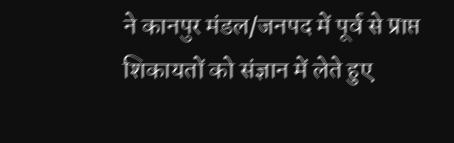ने कानपुर मंडल/जनपद में पूर्व से प्राप्त शिकायतों को संज्ञान में लेते हुए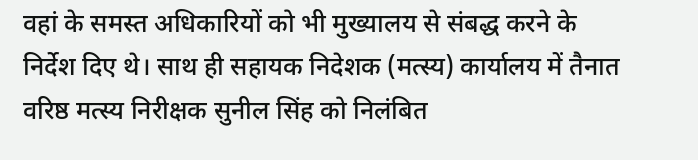वहां के समस्त अधिकारियों को भी मुख्यालय से संबद्ध करने के निर्देश दिए थे। साथ ही सहायक निदेशक (मत्स्य) कार्यालय में तैनात वरिष्ठ मत्स्य निरीक्षक सुनील सिंह को निलंबित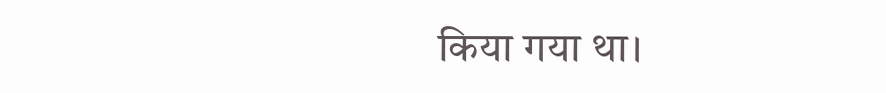किया गया था।